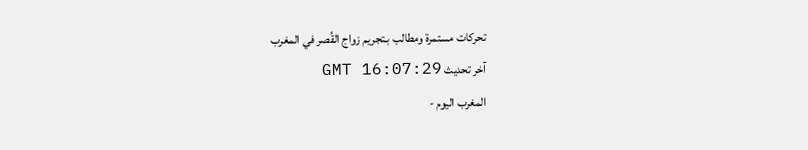تحركات مستمرة ومطالب بـتجريم زواج القُصر في المغرب
آخر تحديث GMT 16:07:29
المغرب اليوم -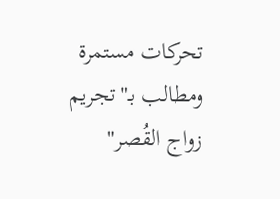تحركات مستمرة ومطالب بـ"تجريم زواج القُصر"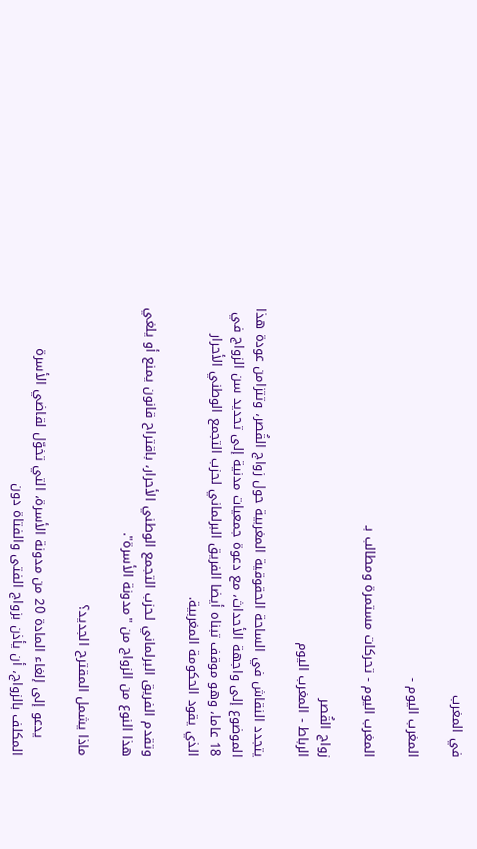في المغرب

المغرب اليوم -

المغرب اليوم - تحركات مستمرة ومطالب بـ

زواج القُصر
الرباط - المغرب اليوم

يتجدد النقاش في الساحة الحقوقية المغربية حول زواج القُصر، وتتزامن عودة هذا الموضوع إلى واجهة الأحداث، مع دعوة جمعيات مدنية إلى تحديد سن الزواج في 18 عاما، وهو موقف تبناه أيضا الفريق البرلماني لحزب التجمع الوطني الأحرار الذي يقود الحكومة المغربية.

وتقدم الفريق البرلماني لـحزب التجمع الوطني الأحرار، باقتراح قانون يمنع أو يلغي هذا النوع من الزواج من "مدونة الأسرة".

ماذا يشمل المقترح الجديد؟

    يدعو إلى إلغاء المادة 20 من مدونة الأسرة، التي تخوّل لقاضي الأسرة المكلف بالزواج، أن يأذن بزواج الفتى والفتاة دون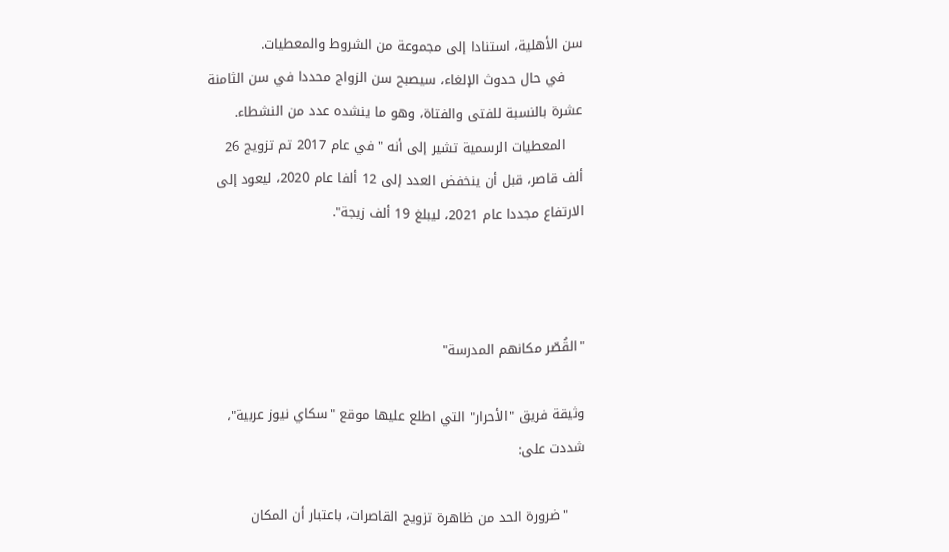سن الأهلية، استنادا إلى مجموعة من الشروط والمعطيات.
    في حال حدوث الإلغاء، سيصبح سن الزواج محددا في سن الثامنة عشرة بالنسبة للفتى والفتاة، وهو ما ينشده عدد من النشطاء.
    المعطيات الرسمية تشير إلى أنه "في عام 2017 تم تزويج 26 ألف قاصر، قبل أن ينخفض العدد إلى 12 ألفا عام 2020، ليعود إلى الارتفاع مجددا عام 2021، ليبلغ 19 ألف زيجة".



"القُصّر مكانهم المدرسة"

وثيقة فريق "الأحرار" التي اطلع عليها موقع "سكاي نيوز عربية"، شددت على:

    "ضرورة الحد من ظاهرة تزويج القاصرات، باعتبار أن المكان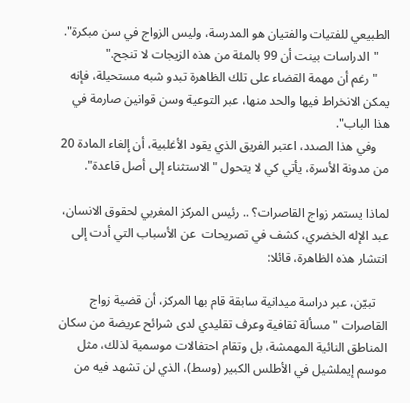الطبيعي للفتيات والفتيان هو المدرسة، وليس الزواج في سن مبكرة".
    "الدراسات بينت أن 99 بالمئة من هذه الزيجات لا تنجح."
    "رغم أن مهمة القضاء على تلك الظاهرة تبدو شبه مستحيلة، فإنه يمكن الانخراط فيها والحد منها، عبر التوعية وسن قوانين صارمة في هذا الباب".
    وفي هذا الصدد، اعتبر الفريق الذي يقود الأغلبية، أن إلغاء المادة 20 من مدونة الأسرة، يأتي كي لا يتحول "الاستثناء إلى أصل قاعدة".

لماذا يستمر زواج القاصرات؟ .. رئيس المركز المغربي لحقوق الانسان، عبد الإله الخضري، كشف في تصريحات  عن الأسباب التي أدت إلى انتشار هذه الظاهرة، قائلا:

    تبيّن، عبر دراسة ميدانية سابقة قام بها المركز، أن قضية زواج القاصرات "مسألة ثقافية وعرف تقليدي لدى شرائح عريضة من سكان المناطق النائية المهمشة، بل وتقام احتفالات موسمية لذلك، مثل موسم إيملشيل في الأطلس الكبير (وسط)، الذي لن تشهد فيه من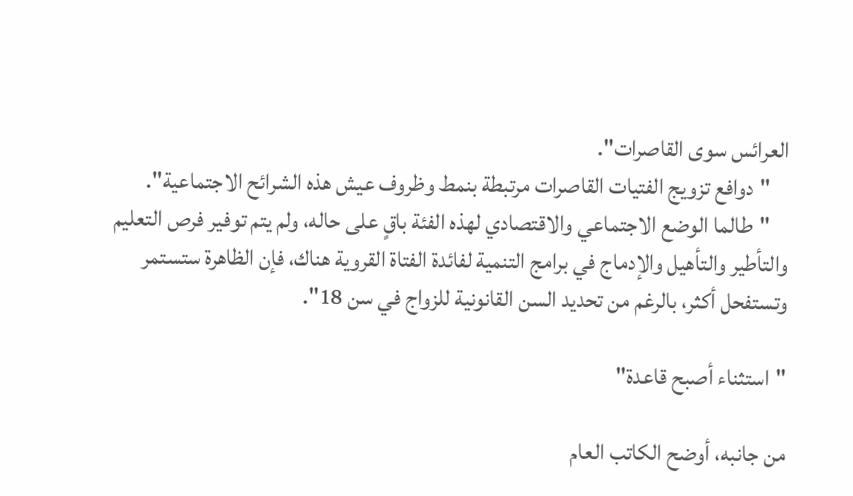العرائس سوى القاصرات".
    "دوافع تزويج الفتيات القاصرات مرتبطة بنمط وظروف عيش هذه الشرائح الاجتماعية".
    "طالما الوضع الاجتماعي والاقتصادي لهذه الفئة باقٍ على حاله، ولم يتم توفير فرص التعليم والتأطير والتأهيل والإدماج في برامج التنمية لفائدة الفتاة القروية هناك، فإن الظاهرة ستستمر وتستفحل أكثر، بالرغم من تحديد السن القانونية للزواج في سن 18".

"استثناء أصبح قاعدة"

من جانبه، أوضح الكاتب العام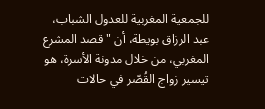للجمعية المغربية للعدول الشباب، عبد الرزاق بويطة، أن "قصد المشرع المغربي، من خلال مدونة الأسرة، هو تيسير زواج القُصّر في حالات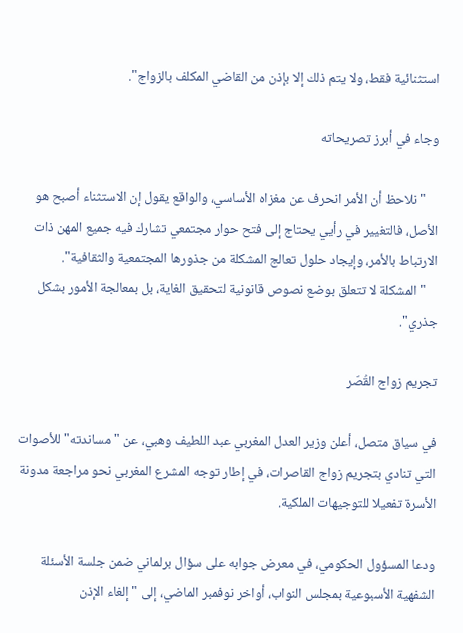استثنائية فقط، ولا يتم ذلك إلا بإذن من القاضي المكلف بالزواج".

وجاء في أبرز تصريحاته

    "نلاحظ أن الأمر انحرف عن مغزاه الأساسي، والواقع يقول إن الاستثناء أصبح هو الأصل، فالتغيير في رأيي يحتاج إلى فتح حوار مجتمعي تشارك فيه جميع المهن ذات الارتباط بالأمر، وإيجاد حلول تعالج المشكلة من جذورها المجتمعية والثقافية".
    "المشكلة لا تتعلق بوضع نصوص قانونية لتحقيق الغاية، بل بمعالجة الأمور بشكل جذري".

تجريم زواج القُصّر

في سياق متصل، أعلن وزير العدل المغربي عبد اللطيف وهبي، عن "مساندته" للأصوات التي تنادي بتجريم زواج القاصرات، في إطار توجه المشرع المغربي نحو مراجعة مدونة الأسرة تفعيلا للتوجيهات الملكية.

ودعا المسؤول الحكومي، في معرض جوابه على سؤال برلماني ضمن جلسة الأسئلة الشفهية الأسبوعية بمجلس النواب، أواخر نوفمبر الماضي، إلى "إلغاء الإذن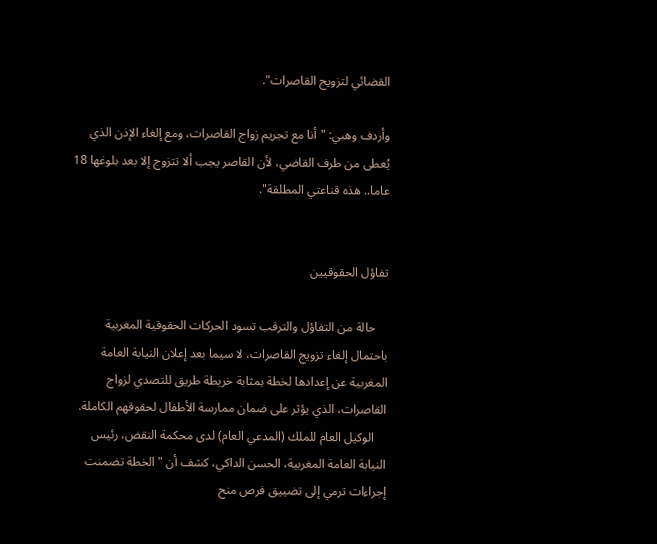القضائي لتزويج القاصرات".

وأردف وهبي: "أنا مع تجريم زواج القاصرات، ومع إلغاء الإذن الذي يُعطى من طرف القاضي، لأن القاصر يجب ألا تتزوج إلا بعد بلوغها 18 عاما.. هذه قناعتي المطلقة".


تفاؤل الحقوقيين

    حالة من التفاؤل والترقب تسود الحركات الحقوقية المغربية باحتمال إلغاء تزويج القاصرات، لا سيما بعد إعلان النيابة العامة المغربية عن إعدادها لخطة بمثابة خريطة طريق للتصدي لزواج القاصرات، الذي يؤثر على ضمان ممارسة الأطفال لحقوقهم الكاملة.
    الوكيل العام للملك (المدعي العام) لدى محكمة النقض، رئيس النيابة العامة المغربية، الحسن الداكي، كشف أن "الخطة تضمنت إجراءات ترمي إلى تضييق فرص منح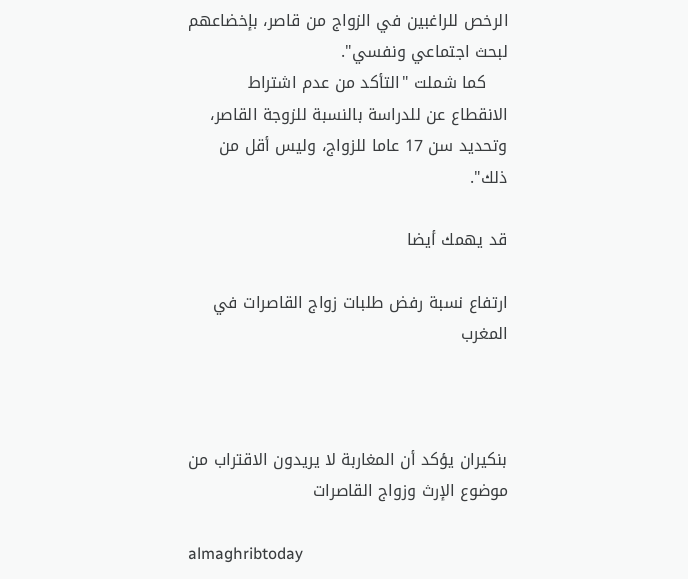الرخص للراغبين في الزواج من قاصر، بإخضاعهم لبحث اجتماعي ونفسي".
    كما شملت "التأكد من عدم اشتراط الانقطاع عن للدراسة بالنسبة للزوجة القاصر، وتحديد سن 17 عاما للزواج، وليس أقل من ذلك".

قد يهمك أيضا

ارتفاع نسبة رفض طلبات زواج القاصرات في المغرب



بنكيران يؤكد أن المغاربة لا يريدون الاقتراب من موضوع الإرث وزواج القاصرات

almaghribtoday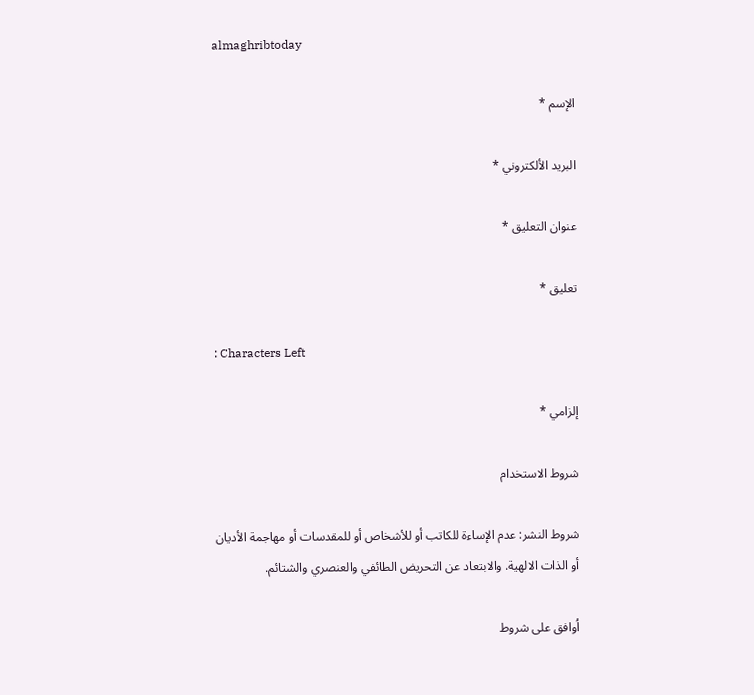almaghribtoday

الإسم *

البريد الألكتروني *

عنوان التعليق *

تعليق *

: Characters Left

إلزامي *

شروط الاستخدام

شروط النشر: عدم الإساءة للكاتب أو للأشخاص أو للمقدسات أو مهاجمة الأديان أو الذات الالهية. والابتعاد عن التحريض الطائفي والعنصري والشتائم.

اُوافق على شروط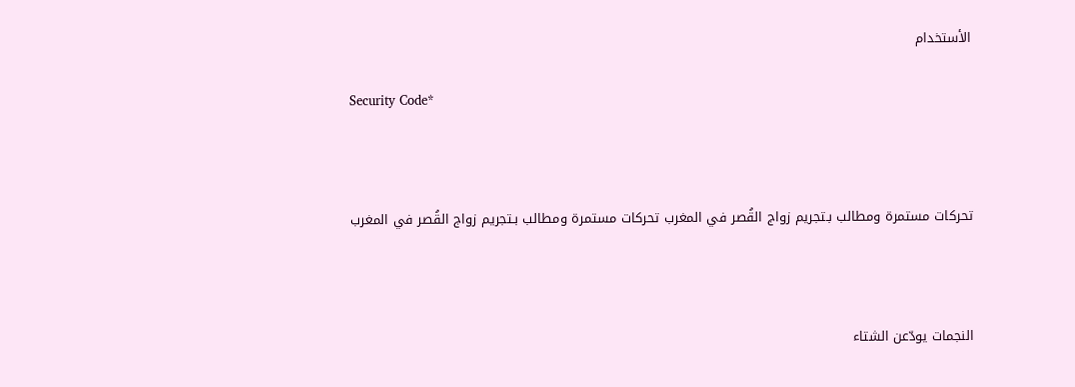الأستخدام

Security Code*



تحركات مستمرة ومطالب بـتجريم زواج القُصر في المغرب تحركات مستمرة ومطالب بـتجريم زواج القُصر في المغرب



النجمات يودّعن الشتاء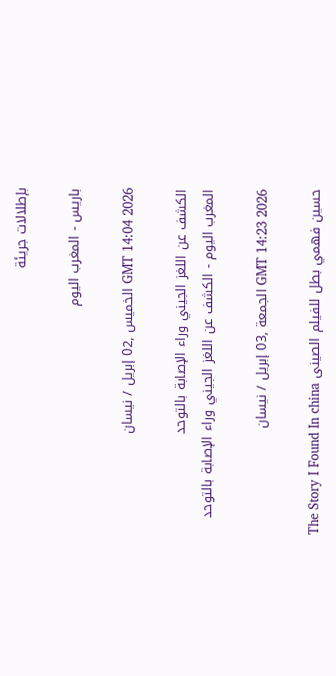بإطلالات جريئة

باريس - المغرب اليوم

GMT 14:04 2026 الخميس ,02 إبريل / نيسان

الكشف عن اللغز الجيني وراء الإصابة بالتوحد
المغرب اليوم - الكشف عن اللغز الجيني وراء الإصابة بالتوحد

GMT 14:23 2026 الجمعة ,03 إبريل / نيسان

حسين فهمي بطل للفيلم الصينى The Story I Found In china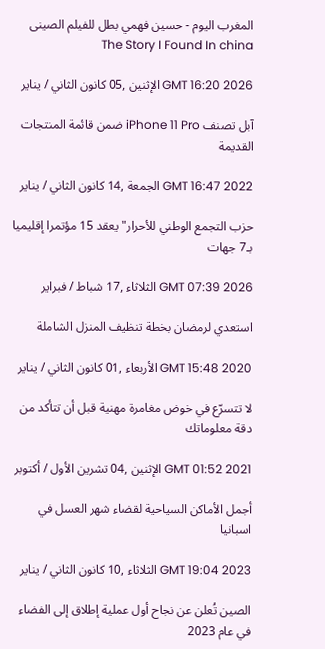المغرب اليوم - حسين فهمي بطل للفيلم الصينى The Story I Found In china

GMT 16:20 2026 الإثنين ,05 كانون الثاني / يناير

آبل تصنف iPhone 11 Pro ضمن قائمة المنتجات القديمة

GMT 16:47 2022 الجمعة ,14 كانون الثاني / يناير

حزب التجمع الوطني للأحرار" يعقد 15 مؤتمرا إقليميا بـ7 جهات

GMT 07:39 2026 الثلاثاء ,17 شباط / فبراير

استعدي لرمضان بخطة تنظيف المنزل الشاملة

GMT 15:48 2020 الأربعاء ,01 كانون الثاني / يناير

لا تتسرّع في خوض مغامرة مهنية قبل أن تتأكد من دقة معلوماتك

GMT 01:52 2021 الإثنين ,04 تشرين الأول / أكتوبر

أجمل الأماكن السياحية لقضاء شهر العسل في اسبانيا

GMT 19:04 2023 الثلاثاء ,10 كانون الثاني / يناير

الصين تُعلن عن نجاح أول عملية إطلاق إلى الفضاء في عام 2023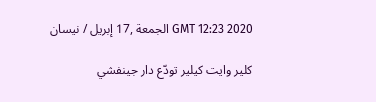GMT 12:23 2020 الجمعة ,17 إبريل / نيسان

كلير وايت كيلير تودّع دار جينفشي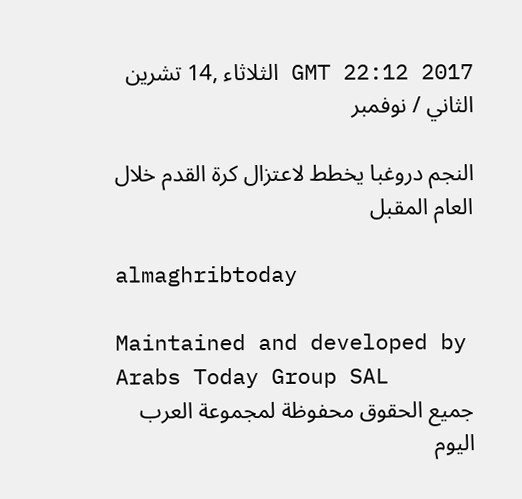GMT 22:12 2017 الثلاثاء ,14 تشرين الثاني / نوفمبر

النجم دروغبا يخطط لاعتزال كرة القدم خلال العام المقبل

almaghribtoday

Maintained and developed by Arabs Today Group SAL
جميع الحقوق محفوظة لمجموعة العرب اليوم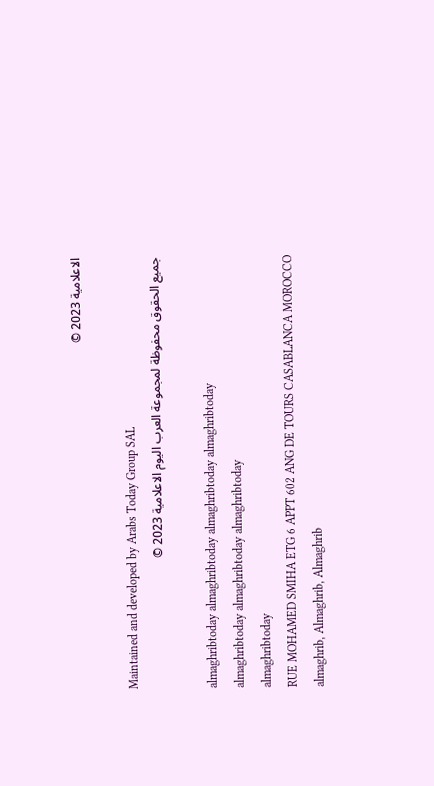الاعلامية 2023 ©

Maintained and developed by Arabs Today Group SAL
جميع الحقوق محفوظة لمجموعة العرب اليوم الاعلامية 2023 ©

almaghribtoday almaghribtoday almaghribtoday almaghribtoday
almaghribtoday almaghribtoday almaghribtoday
almaghribtoday
RUE MOHAMED SMIHA ETG 6 APPT 602 ANG DE TOURS CASABLANCA MOROCCO
almaghrib, Almaghrib, Almaghrib